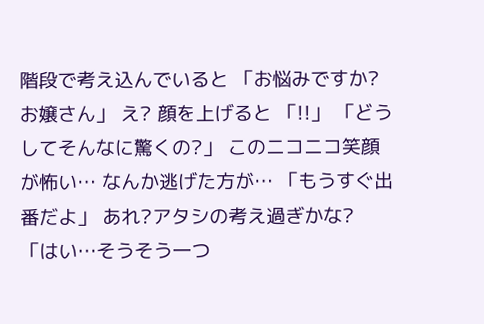階段で考え込んでいると 「お悩みですか?お嬢さん」 え? 顔を上げると 「!!」 「どうしてそんなに驚くの?」 このニコニコ笑顔が怖い… なんか逃げた方が… 「もうすぐ出番だよ」 あれ?アタシの考え過ぎかな? 「はい…そうそう一つ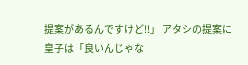提案があるんですけど!!」 アタシの提案に皇子は「良いんじゃな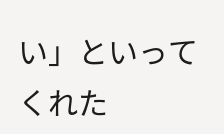い」といってくれた